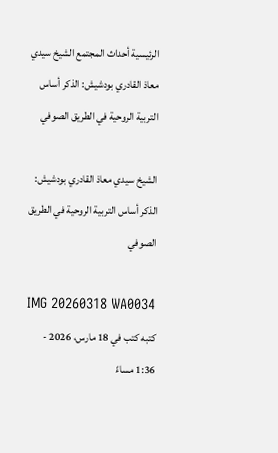الرئيسية أحداث المجتمع الشيخ سيدي معاذ القادري بودشيش: الذكر أساس التربية الروحية في الطريق الصوفي

الشيخ سيدي معاذ القادري بودشيش: الذكر أساس التربية الروحية في الطريق الصوفي

IMG 20260318 WA0034
كتبه كتب في 18 مارس، 2026 - 1:36 مساءً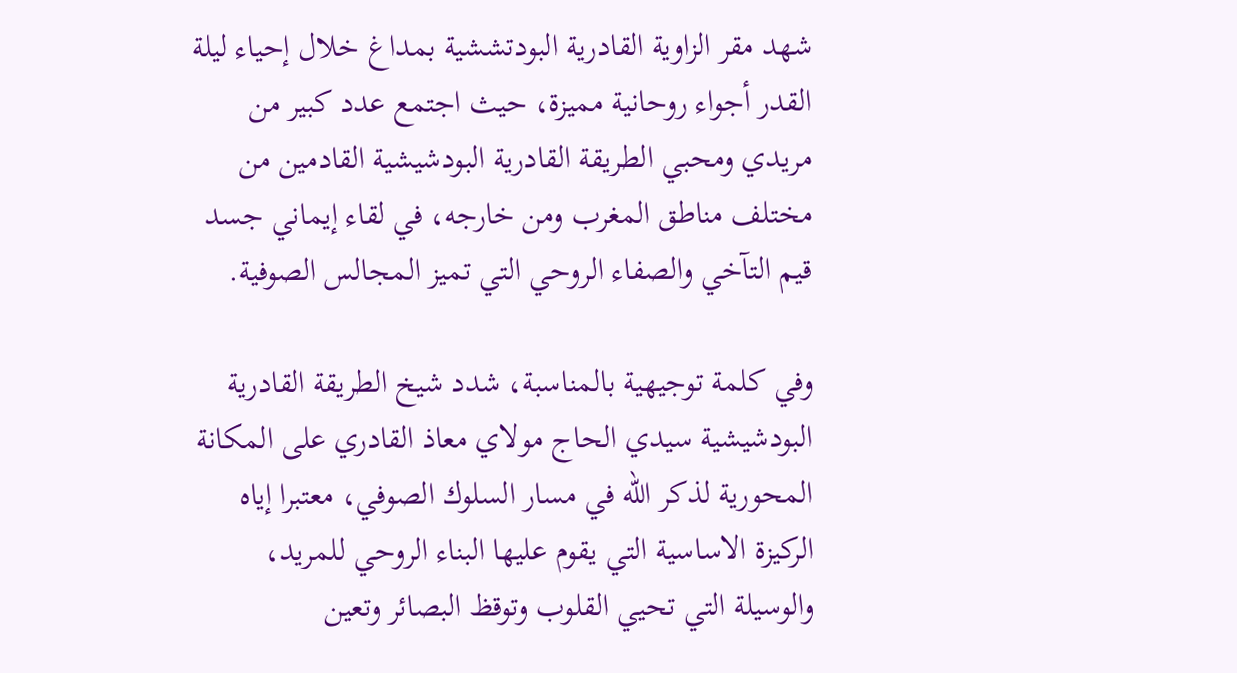شهد مقر الزاوية القادرية البودتششية بمداغ خلال إحياء ليلة القدر أجواء روحانية مميزة، حيث اجتمع عدد كبير من مريدي ومحبي الطريقة القادرية البودشيشية القادمين من مختلف مناطق المغرب ومن خارجه، في لقاء إيماني جسد قيم التآخي والصفاء الروحي التي تميز المجالس الصوفية.

وفي كلمة توجيهية بالمناسبة، شدد شيخ الطريقة القادرية البودشيشية سيدي الحاج مولاي معاذ القادري على المكانة المحورية لذكر الله في مسار السلوك الصوفي، معتبرا إياه الركيزة الاساسية التي يقوم عليها البناء الروحي للمريد، والوسيلة التي تحيي القلوب وتوقظ البصائر وتعين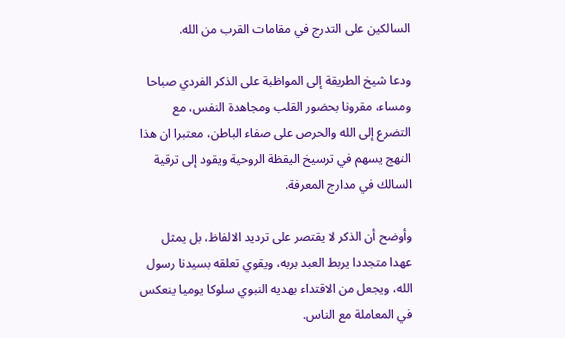السالكين على التدرج في مقامات القرب من الله.

ودعا شيخ الطريقة إلى المواظبة على الذكر الفردي صباحا ومساء، مقرونا بحضور القلب ومجاهدة النفس، مع التضرع إلى الله والحرص على صفاء الباطن، معتبرا ان هذا النهج يسهم في ترسيخ اليقظة الروحية ويقود إلى ترقية السالك في مدارج المعرفة.

وأوضح أن الذكر لا يقتصر على ترديد الالفاظ، بل يمثل عهدا متجددا يربط العبد بربه، ويقوي تعلقه بسيدنا رسول الله، ويجعل من الاقتداء بهديه النبوي سلوكا يوميا ينعكس في المعاملة مع الناس.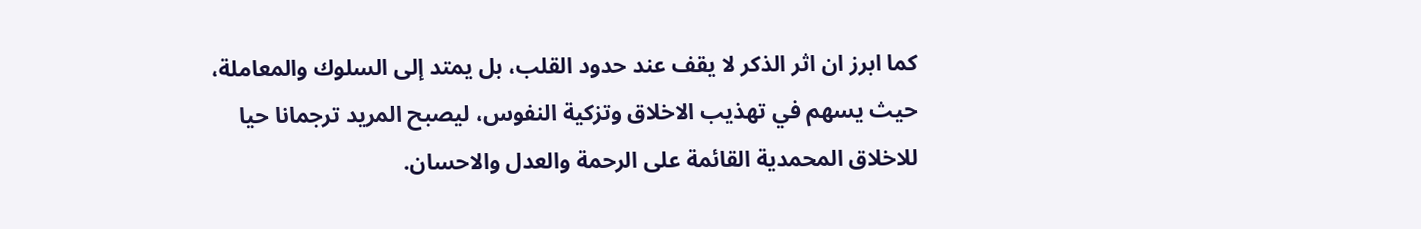كما ابرز ان اثر الذكر لا يقف عند حدود القلب، بل يمتد إلى السلوك والمعاملة، حيث يسهم في تهذيب الاخلاق وتزكية النفوس، ليصبح المريد ترجمانا حيا للاخلاق المحمدية القائمة على الرحمة والعدل والاحسان.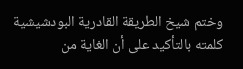وختم شيخ الطريقة القادرية البودشيشية كلمته بالتأكيد على أن الغاية من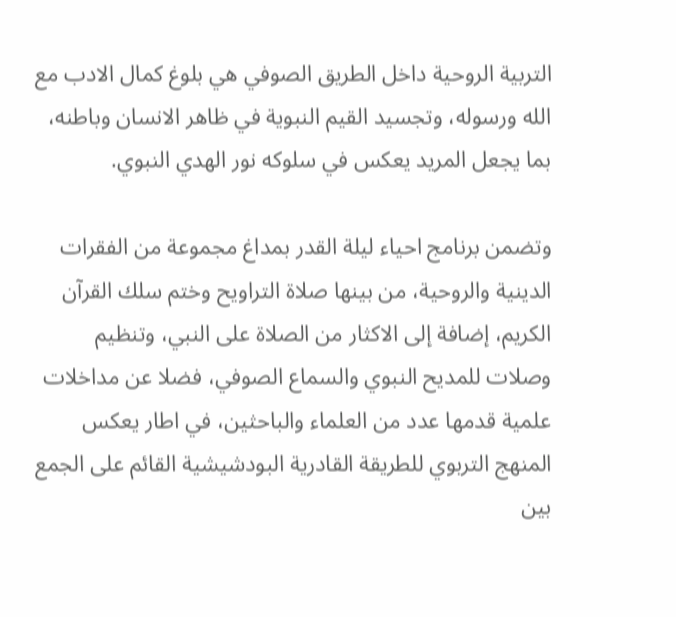التربية الروحية داخل الطريق الصوفي هي بلوغ كمال الادب مع الله ورسوله، وتجسيد القيم النبوية في ظاهر الانسان وباطنه، بما يجعل المريد يعكس في سلوكه نور الهدي النبوي.

وتضمن برنامج احياء ليلة القدر بمداغ مجموعة من الفقرات الدينية والروحية، من بينها صلاة التراويح وختم سلك القرآن الكريم، إضافة إلى الاكثار من الصلاة على النبي، وتنظيم وصلات للمديح النبوي والسماع الصوفي، فضلا عن مداخلات علمية قدمها عدد من العلماء والباحثين، في اطار يعكس المنهج التربوي للطريقة القادرية البودشيشية القائم على الجمع بين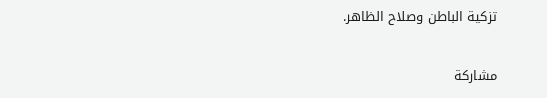تزكية الباطن وصلاح الظاهر.

مشاركة